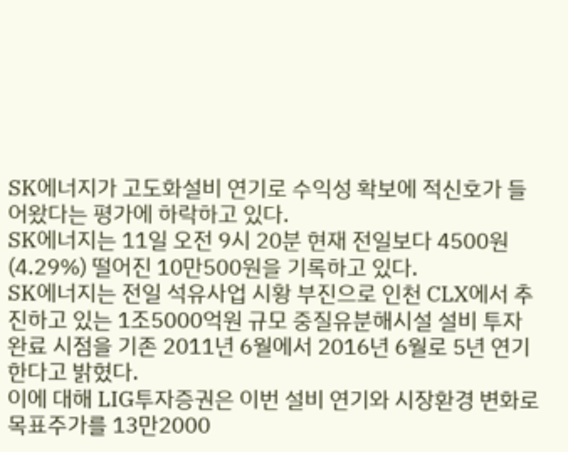SK에너지가 고도화설비 연기로 수익성 확보에 적신호가 들어왔다는 평가에 하락하고 있다.
SK에너지는 11일 오전 9시 20분 현재 전일보다 4500원(4.29%) 떨어진 10만500원을 기록하고 있다.
SK에너지는 전일 석유사업 시황 부진으로 인천 CLX에서 추진하고 있는 1조5000억원 규모 중질유분해시설 설비 투자 완료 시점을 기존 2011년 6월에서 2016년 6월로 5년 연기한다고 밝혔다.
이에 대해 LIG투자증권은 이번 설비 연기와 시장환경 변화로 목표주가를 13만2000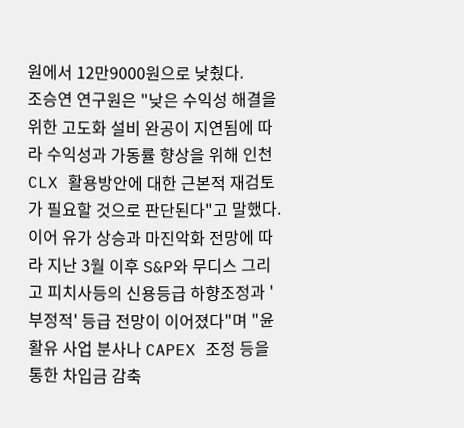원에서 12만9000원으로 낮췄다.
조승연 연구원은 "낮은 수익성 해결을 위한 고도화 설비 완공이 지연됨에 따라 수익성과 가동률 향상을 위해 인천CLX 활용방안에 대한 근본적 재검토가 필요할 것으로 판단된다"고 말했다.
이어 유가 상승과 마진악화 전망에 따라 지난 3월 이후 S&P와 무디스 그리고 피치사등의 신용등급 하향조정과 '부정적' 등급 전망이 이어졌다"며 "윤활유 사업 분사나 CAPEX 조정 등을 통한 차입금 감축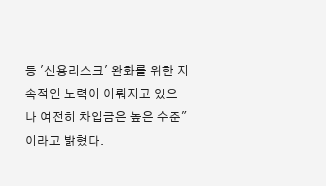등 '신용리스크' 완화를 위한 지속적인 노력이 이뤄지고 있으나 여전히 차입금은 높은 수준"이라고 밝혔다.